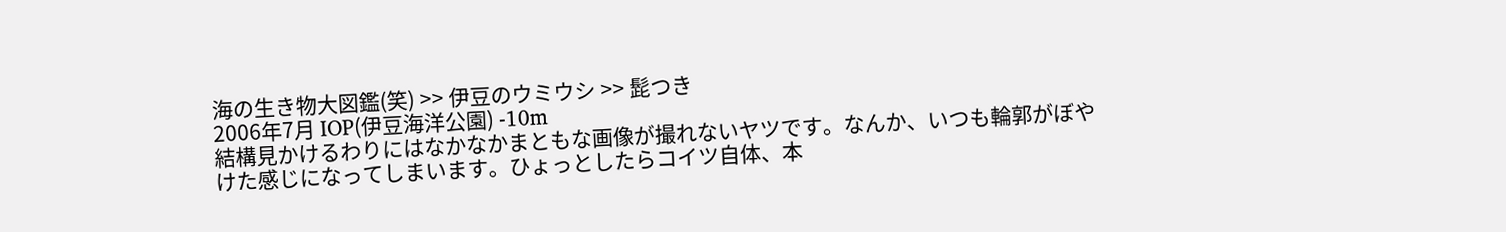海の生き物大図鑑(笑) >> 伊豆のウミウシ >> 髭つき
2006年7月 IOP(伊豆海洋公園) -10m
結構見かけるわりにはなかなかまともな画像が撮れないヤツです。なんか、いつも輪郭がぼやけた感じになってしまいます。ひょっとしたらコイツ自体、本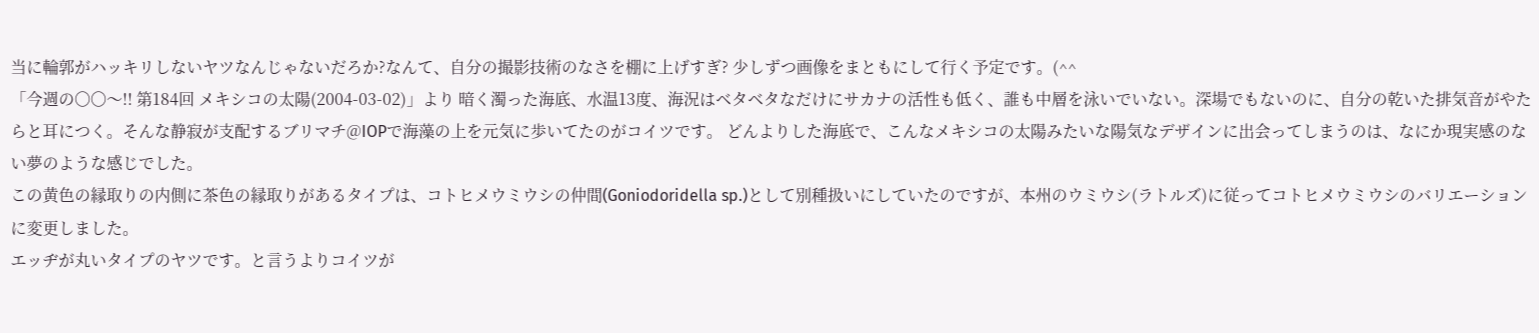当に輪郭がハッキリしないヤツなんじゃないだろか?なんて、自分の撮影技術のなさを棚に上げすぎ? 少しずつ画像をまともにして行く予定です。(^^
「今週の〇〇〜!! 第184回 メキシコの太陽(2004-03-02)」より 暗く濁った海底、水温13度、海況はベタベタなだけにサカナの活性も低く、誰も中層を泳いでいない。深場でもないのに、自分の乾いた排気音がやたらと耳につく。そんな静寂が支配するブリマチ@IOPで海藻の上を元気に歩いてたのがコイツです。 どんよりした海底で、こんなメキシコの太陽みたいな陽気なデザインに出会ってしまうのは、なにか現実感のない夢のような感じでした。
この黄色の縁取りの内側に茶色の縁取りがあるタイプは、コトヒメウミウシの仲間(Goniodoridella sp.)として別種扱いにしていたのですが、本州のウミウシ(ラトルズ)に従ってコトヒメウミウシのバリエーションに変更しました。
エッヂが丸いタイプのヤツです。と言うよりコイツが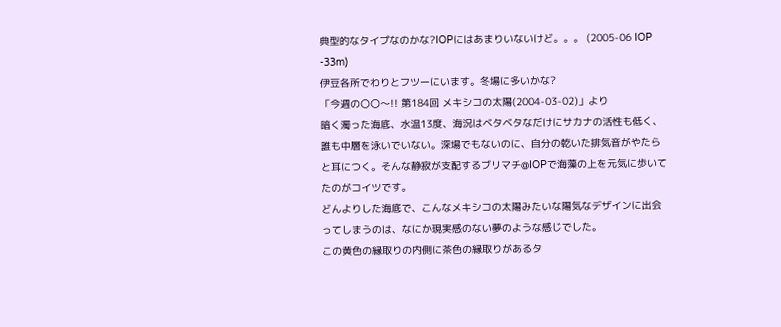典型的なタイプなのかな?IOPにはあまりいないけど。。。 (2005-06 IOP -33m)
伊豆各所でわりとフツーにいます。冬場に多いかな?
「今週の〇〇〜!! 第184回 メキシコの太陽(2004-03-02)」より
暗く濁った海底、水温13度、海況はベタベタなだけにサカナの活性も低く、誰も中層を泳いでいない。深場でもないのに、自分の乾いた排気音がやたらと耳につく。そんな静寂が支配するブリマチ@IOPで海藻の上を元気に歩いてたのがコイツです。
どんよりした海底で、こんなメキシコの太陽みたいな陽気なデザインに出会ってしまうのは、なにか現実感のない夢のような感じでした。
この黄色の縁取りの内側に茶色の縁取りがあるタ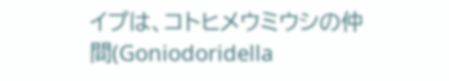イプは、コトヒメウミウシの仲間(Goniodoridella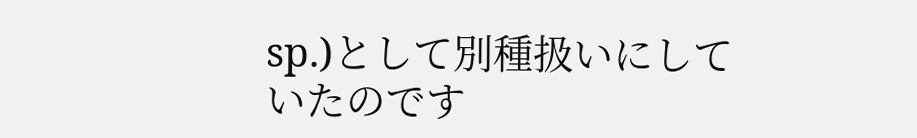sp.)として別種扱いにしていたのです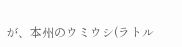が、本州のウミウシ(ラトル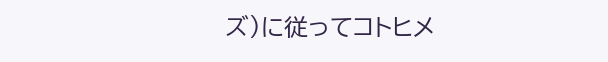ズ)に従ってコトヒメ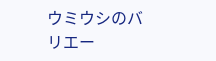ウミウシのバリエー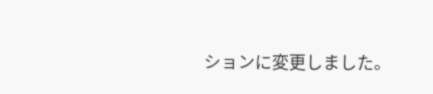ションに変更しました。